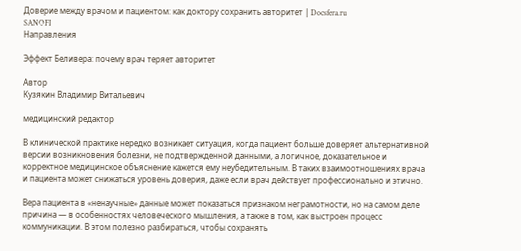Доверие между врачом и пациентом: как доктору сохранить авторитет | Docsfera.ru
SANOFI
Направления

Эффект Беливера: почему врач теряет авторитет

Автор
Кузякин Владимир Витальевич

медицинский редактор

В клинической практике нередко возникает ситуация, когда пациент больше доверяет альтернативной версии возникновения болезни, не подтвержденной данными, а логичное, доказательное и корректное медицинское объяснение кажется ему неубедительным. В таких взаимоотношениях врача и пациента может снижаться уровень доверия, даже если врач действует профессионально и этично.

Вера пациента в «ненаучные» данные может показаться признаком неграмотности, но на самом деле причина — в особенностях человеческого мышления, а также в том, как выстроен процесс коммуникации. В этом полезно разбираться, чтобы сохранять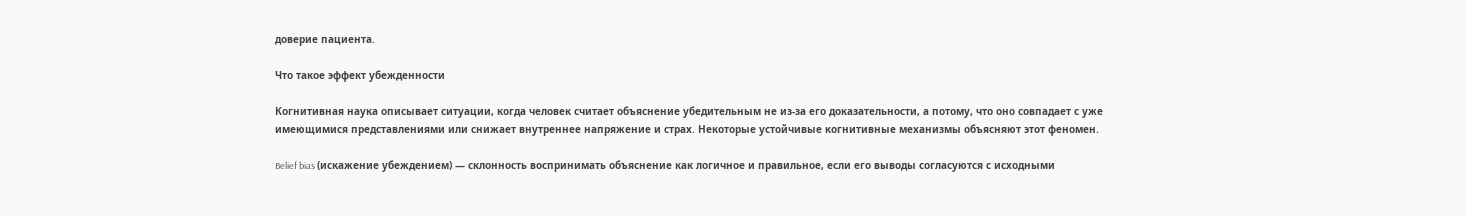доверие пациента.

Что такое эффект убежденности

Когнитивная наука описывает ситуации, когда человек считает объяснение убедительным не из-за его доказательности, а потому, что оно совпадает с уже имеющимися представлениями или снижает внутреннее напряжение и страх. Некоторые устойчивые когнитивные механизмы объясняют этот феномен.

Belief bias (искажение убеждением) — склонность воспринимать объяснение как логичное и правильное, если его выводы согласуются с исходными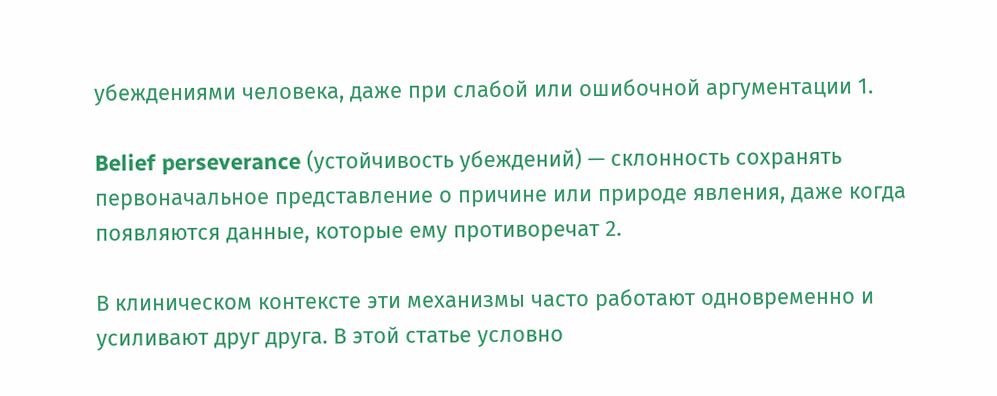убеждениями человека, даже при слабой или ошибочной аргументации 1.

Belief perseverance (устойчивость убеждений) — склонность сохранять первоначальное представление о причине или природе явления, даже когда появляются данные, которые ему противоречат 2.

В клиническом контексте эти механизмы часто работают одновременно и усиливают друг друга. В этой статье условно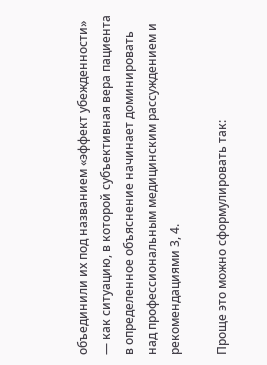объединили их под названием «эффект убежденности» — как ситуацию, в которой субъективная вера пациента в определенное объяснение начинает доминировать над профессиональным медицинским рассуждением и рекомендациями 3, 4.

Проще это можно сформулировать так: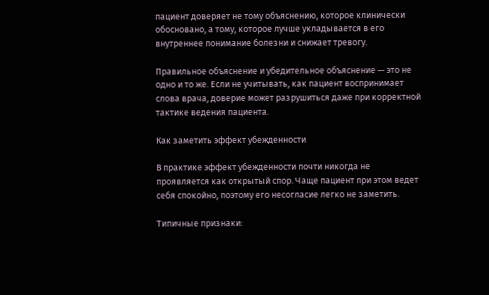пациент доверяет не тому объяснению, которое клинически обосновано, а тому, которое лучше укладывается в его внутреннее понимание болезни и снижает тревогу.

Правильное объяснение и убедительное объяснение — это не одно и то же. Если не учитывать, как пациент воспринимает слова врача, доверие может разрушиться даже при корректной тактике ведения пациента.

Как заметить эффект убежденности

В практике эффект убежденности почти никогда не проявляется как открытый спор. Чаще пациент при этом ведет себя спокойно, поэтому его несогласие легко не заметить.

Типичные признаки: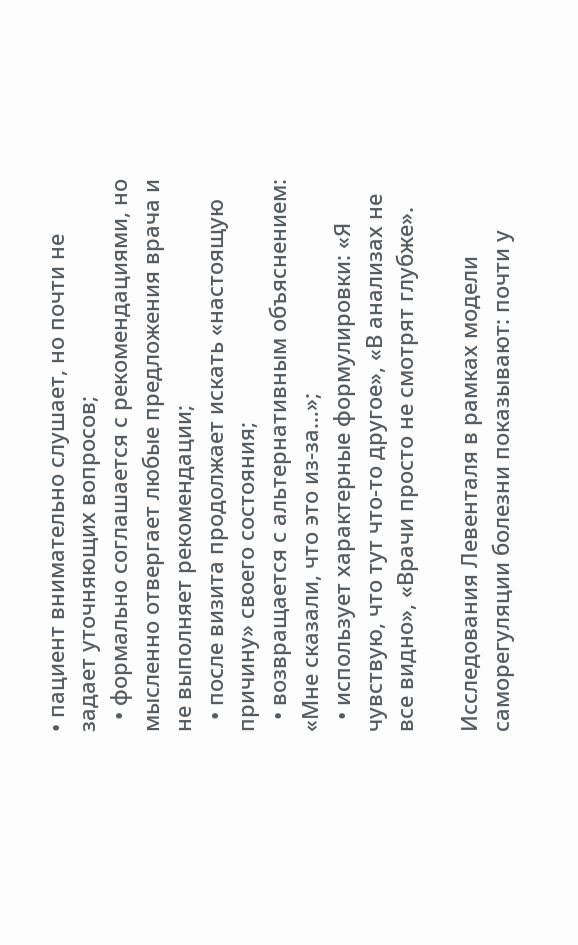• пациент внимательно слушает, но почти не задает уточняющих вопросов;
  • формально соглашается с рекомендациями, но мысленно отвергает любые предложения врача и не выполняет рекомендации;
  • после визита продолжает искать «настоящую причину» своего состояния;
  • возвращается с альтернативным объяснением: «Мне сказали, что это из-за…»;
  • использует характерные формулировки: «Я чувствую, что тут что-то другое», «В анализах не все видно», «Врачи просто не смотрят глубже».

Исследования Левенталя в рамках модели саморегуляции болезни показывают: почти у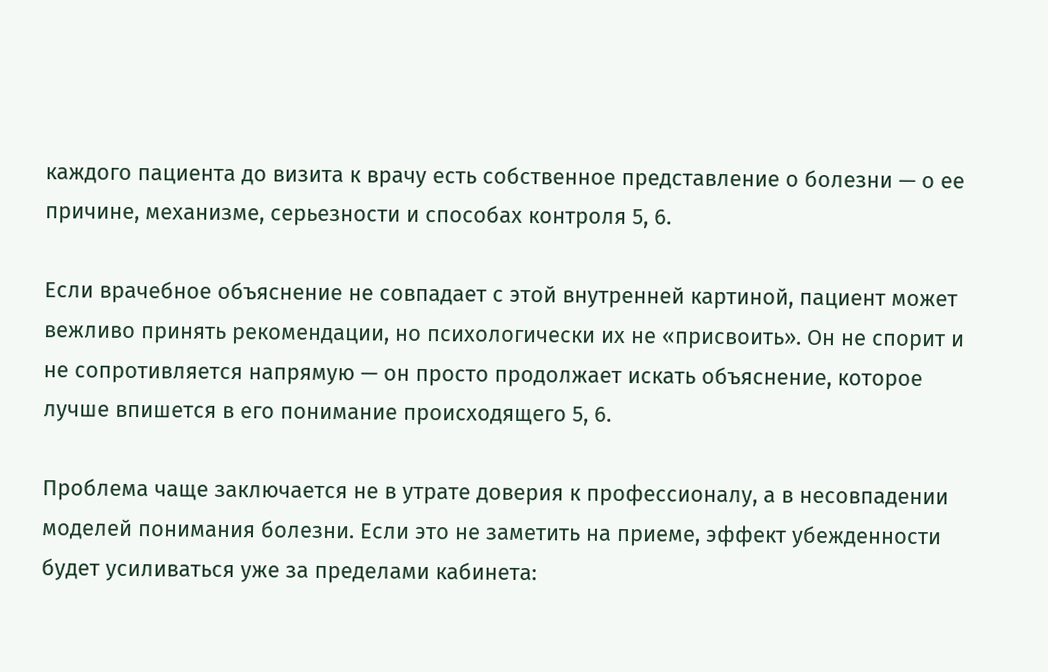каждого пациента до визита к врачу есть собственное представление о болезни — о ее причине, механизме, серьезности и способах контроля 5, 6.

Если врачебное объяснение не совпадает с этой внутренней картиной, пациент может вежливо принять рекомендации, но психологически их не «присвоить». Он не спорит и не сопротивляется напрямую — он просто продолжает искать объяснение, которое лучше впишется в его понимание происходящего 5, 6.

Проблема чаще заключается не в утрате доверия к профессионалу, а в несовпадении моделей понимания болезни. Если это не заметить на приеме, эффект убежденности будет усиливаться уже за пределами кабинета: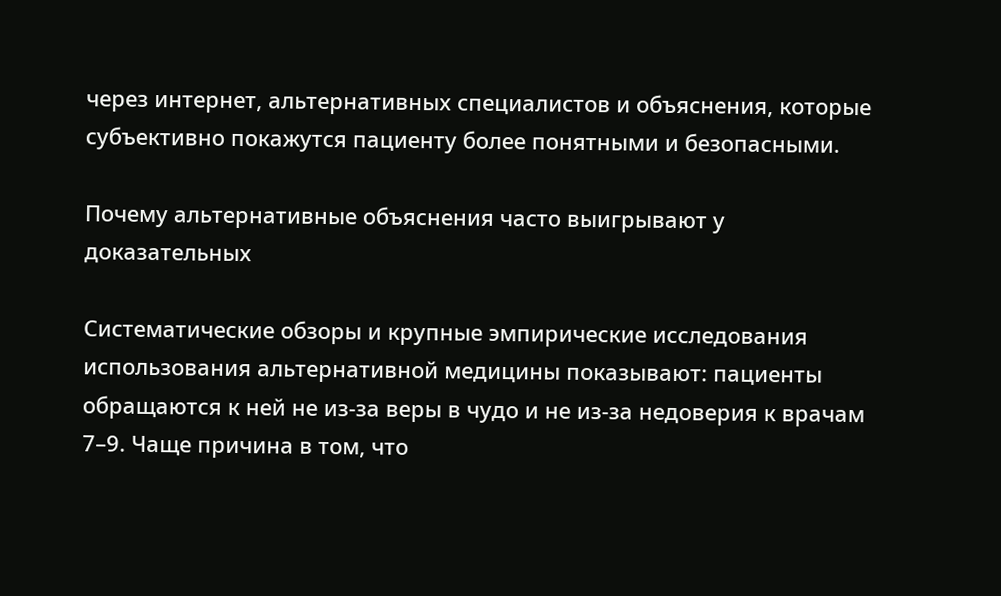через интернет, альтернативных специалистов и объяснения, которые субъективно покажутся пациенту более понятными и безопасными.

Почему альтернативные объяснения часто выигрывают у доказательных

Систематические обзоры и крупные эмпирические исследования использования альтернативной медицины показывают: пациенты обращаются к ней не из-за веры в чудо и не из-за недоверия к врачам 7–9. Чаще причина в том, что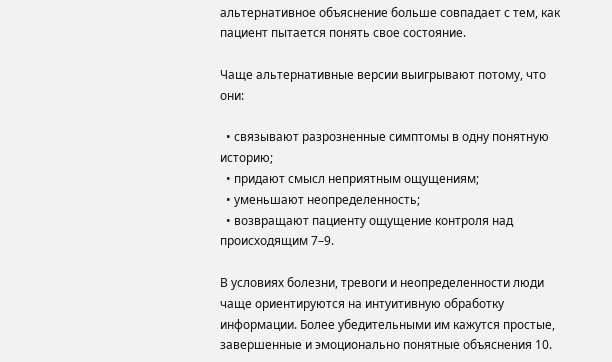альтернативное объяснение больше совпадает с тем, как пациент пытается понять свое состояние.

Чаще альтернативные версии выигрывают потому, что они:

  • связывают разрозненные симптомы в одну понятную историю;
  • придают смысл неприятным ощущениям;
  • уменьшают неопределенность;
  • возвращают пациенту ощущение контроля над происходящим 7–9.

В условиях болезни, тревоги и неопределенности люди чаще ориентируются на интуитивную обработку информации. Более убедительными им кажутся простые, завершенные и эмоционально понятные объяснения 10.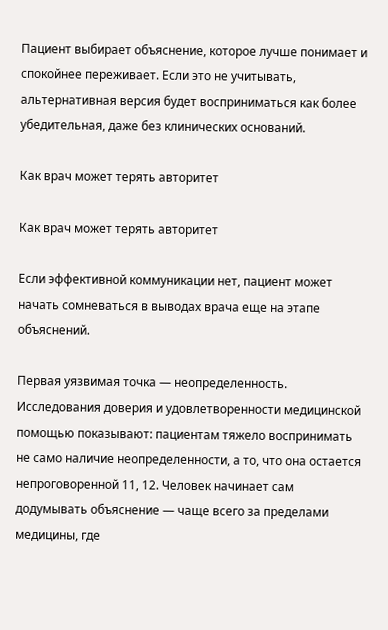Пациент выбирает объяснение, которое лучше понимает и спокойнее переживает. Если это не учитывать, альтернативная версия будет восприниматься как более убедительная, даже без клинических оснований.

Как врач может терять авторитет

Как врач может терять авторитет

Если эффективной коммуникации нет, пациент может начать сомневаться в выводах врача еще на этапе объяснений.

Первая уязвимая точка — неопределенность. Исследования доверия и удовлетворенности медицинской помощью показывают: пациентам тяжело воспринимать не само наличие неопределенности, а то, что она остается непроговоренной 11, 12. Человек начинает сам додумывать объяснение — чаще всего за пределами медицины, где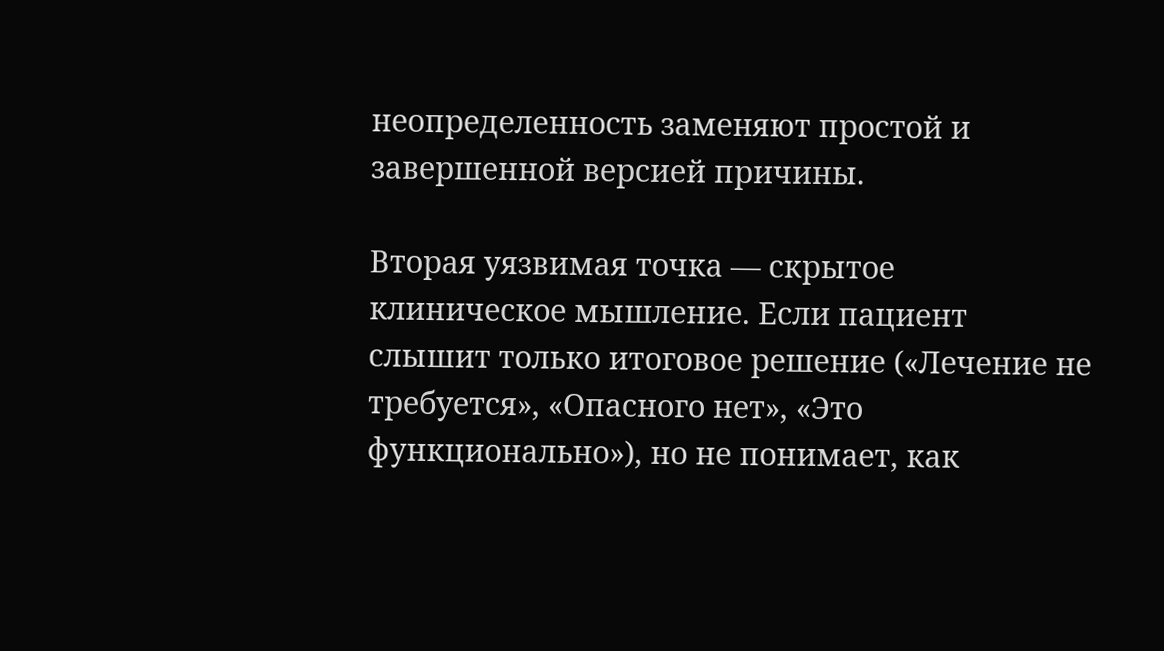неопределенность заменяют простой и завершенной версией причины.

Вторая уязвимая точка — скрытое клиническое мышление. Если пациент слышит только итоговое решение («Лечение не требуется», «Опасного нет», «Это функционально»), но не понимает, как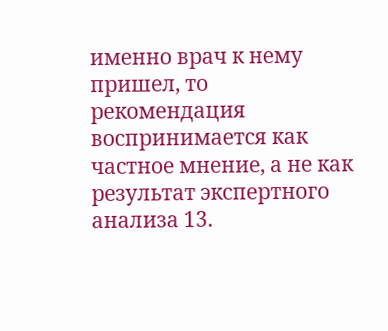именно врач к нему пришел, то рекомендация воспринимается как частное мнение, а не как результат экспертного анализа 13.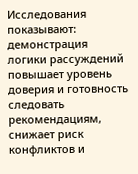Исследования показывают: демонстрация логики рассуждений повышает уровень доверия и готовность следовать рекомендациям, снижает риск конфликтов и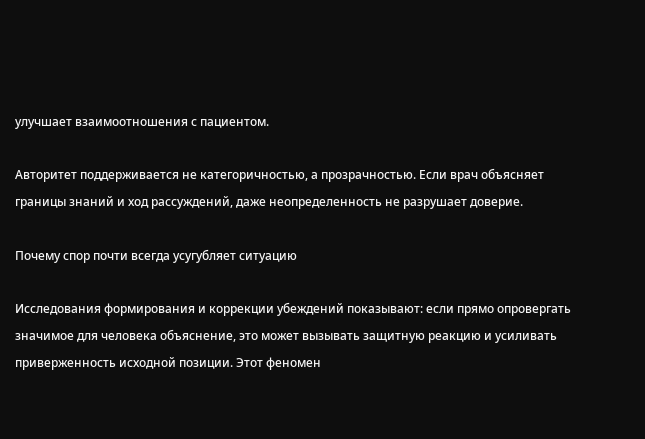улучшает взаимоотношения с пациентом.

Авторитет поддерживается не категоричностью, а прозрачностью. Если врач объясняет границы знаний и ход рассуждений, даже неопределенность не разрушает доверие.

Почему спор почти всегда усугубляет ситуацию

Исследования формирования и коррекции убеждений показывают: если прямо опровергать значимое для человека объяснение, это может вызывать защитную реакцию и усиливать приверженность исходной позиции. Этот феномен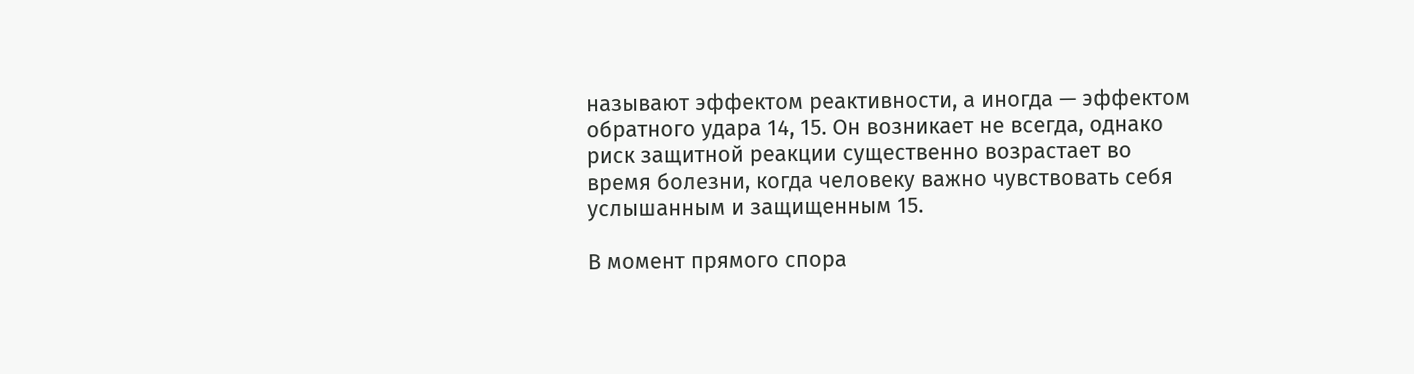называют эффектом реактивности, а иногда — эффектом обратного удара 14, 15. Он возникает не всегда, однако риск защитной реакции существенно возрастает во время болезни, когда человеку важно чувствовать себя услышанным и защищенным 15.

В момент прямого спора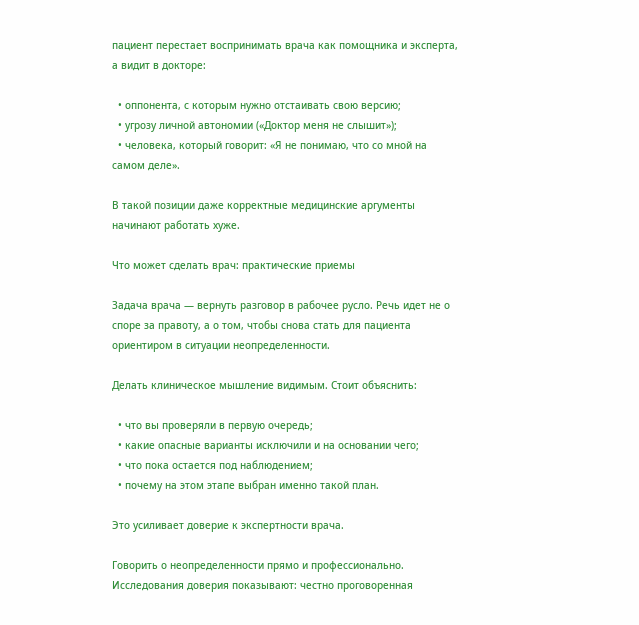пациент перестает воспринимать врача как помощника и эксперта, а видит в докторе:

  • оппонента, с которым нужно отстаивать свою версию;
  • угрозу личной автономии («Доктор меня не слышит»);
  • человека, который говорит: «Я не понимаю, что со мной на самом деле».

В такой позиции даже корректные медицинские аргументы начинают работать хуже.

Что может сделать врач: практические приемы

Задача врача — вернуть разговор в рабочее русло. Речь идет не о споре за правоту, а о том, чтобы снова стать для пациента ориентиром в ситуации неопределенности.

Делать клиническое мышление видимым. Стоит объяснить:

  • что вы проверяли в первую очередь;
  • какие опасные варианты исключили и на основании чего;
  • что пока остается под наблюдением;
  • почему на этом этапе выбран именно такой план.

Это усиливает доверие к экспертности врача.

Говорить о неопределенности прямо и профессионально. Исследования доверия показывают: честно проговоренная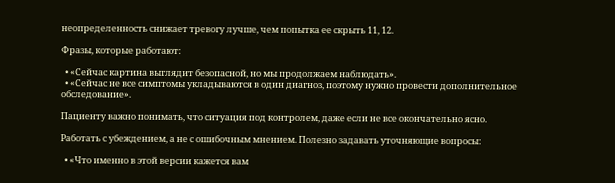неопределенность снижает тревогу лучше, чем попытка ее скрыть 11, 12.

Фразы, которые работают:

  • «Сейчас картина выглядит безопасной, но мы продолжаем наблюдать».
  • «Сейчас не все симптомы укладываются в один диагноз, поэтому нужно провести дополнительное обследование».

Пациенту важно понимать, что ситуация под контролем, даже если не все окончательно ясно.

Работать с убеждением, а не с ошибочным мнением. Полезно задавать уточняющие вопросы:

  • «Что именно в этой версии кажется вам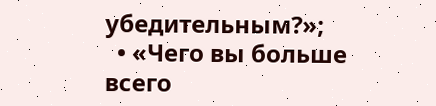убедительным?»;
  • «Чего вы больше всего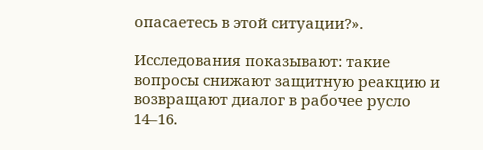опасаетесь в этой ситуации?».

Исследования показывают: такие вопросы снижают защитную реакцию и возвращают диалог в рабочее русло 14–16.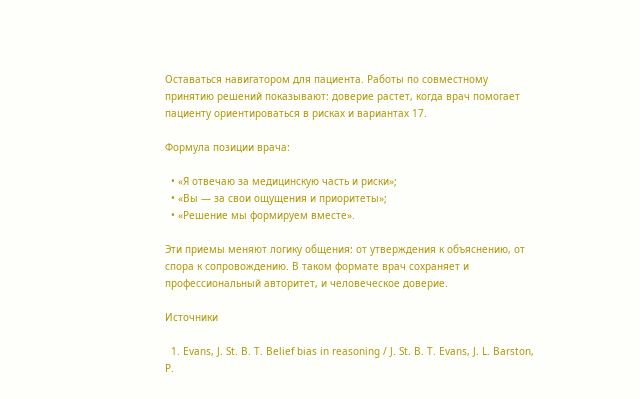Оставаться навигатором для пациента. Работы по совместному принятию решений показывают: доверие растет, когда врач помогает пациенту ориентироваться в рисках и вариантах 17.

Формула позиции врача:

  • «Я отвечаю за медицинскую часть и риски»;
  • «Вы — за свои ощущения и приоритеты»;
  • «Решение мы формируем вместе».

Эти приемы меняют логику общения: от утверждения к объяснению, от спора к сопровождению. В таком формате врач сохраняет и профессиональный авторитет, и человеческое доверие.

Источники

  1. Evans, J. St. B. T. Belief bias in reasoning / J. St. B. T. Evans, J. L. Barston, P.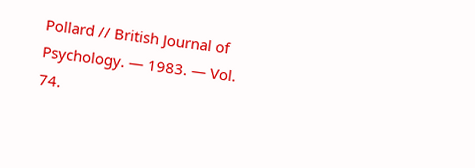Pollard // British Journal of Psychology. — 1983. — Vol. 74.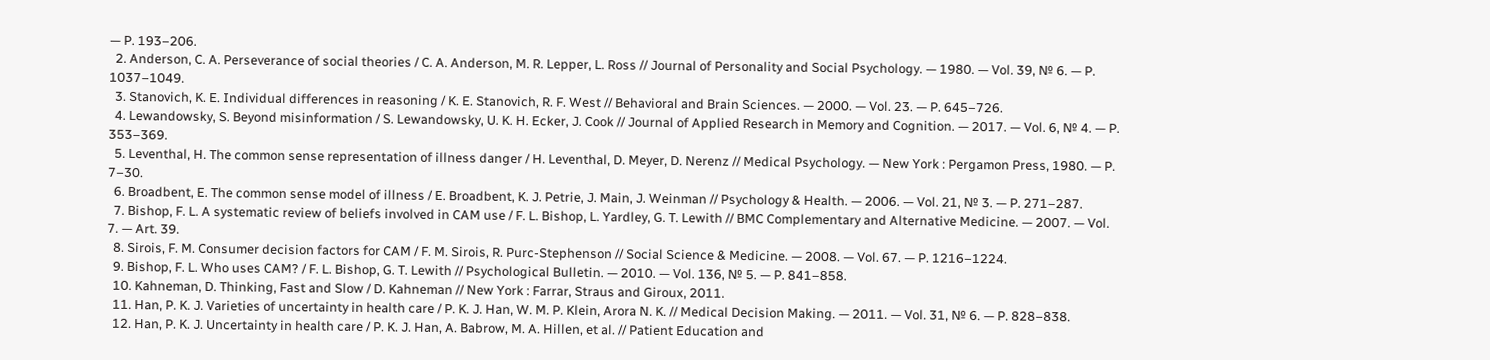— P. 193–206.
  2. Anderson, C. A. Perseverance of social theories / C. A. Anderson, M. R. Lepper, L. Ross // Journal of Personality and Social Psychology. — 1980. — Vol. 39, № 6. — P. 1037–1049.
  3. Stanovich, K. E. Individual differences in reasoning / K. E. Stanovich, R. F. West // Behavioral and Brain Sciences. — 2000. — Vol. 23. — P. 645–726.
  4. Lewandowsky, S. Beyond misinformation / S. Lewandowsky, U. K. H. Ecker, J. Cook // Journal of Applied Research in Memory and Cognition. — 2017. — Vol. 6, № 4. — P. 353–369.
  5. Leventhal, H. The common sense representation of illness danger / H. Leventhal, D. Meyer, D. Nerenz // Medical Psychology. — New York : Pergamon Press, 1980. — P. 7–30.
  6. Broadbent, E. The common sense model of illness / E. Broadbent, K. J. Petrie, J. Main, J. Weinman // Psychology & Health. — 2006. — Vol. 21, № 3. — P. 271–287.
  7. Bishop, F. L. A systematic review of beliefs involved in CAM use / F. L. Bishop, L. Yardley, G. T. Lewith // BMC Complementary and Alternative Medicine. — 2007. — Vol. 7. — Art. 39.
  8. Sirois, F. M. Consumer decision factors for CAM / F. M. Sirois, R. Purc-Stephenson // Social Science & Medicine. — 2008. — Vol. 67. — P. 1216–1224.
  9. Bishop, F. L. Who uses CAM? / F. L. Bishop, G. T. Lewith // Psychological Bulletin. — 2010. — Vol. 136, № 5. — P. 841–858.
  10. Kahneman, D. Thinking, Fast and Slow / D. Kahneman // New York : Farrar, Straus and Giroux, 2011.
  11. Han, P. K. J. Varieties of uncertainty in health care / P. K. J. Han, W. M. P. Klein, Arora N. K. // Medical Decision Making. — 2011. — Vol. 31, № 6. — P. 828–838.
  12. Han, P. K. J. Uncertainty in health care / P. K. J. Han, A. Babrow, M. A. Hillen, et al. // Patient Education and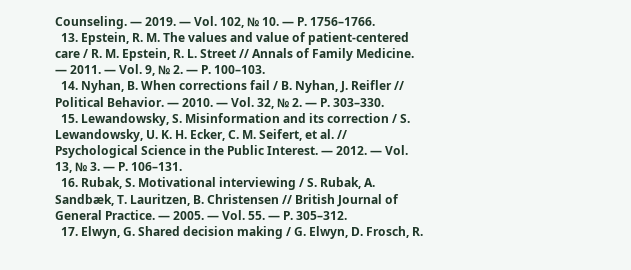Counseling. — 2019. — Vol. 102, № 10. — P. 1756–1766.
  13. Epstein, R. M. The values and value of patient-centered care / R. M. Epstein, R. L. Street // Annals of Family Medicine. — 2011. — Vol. 9, № 2. — P. 100–103.
  14. Nyhan, B. When corrections fail / B. Nyhan, J. Reifler // Political Behavior. — 2010. — Vol. 32, № 2. — P. 303–330.
  15. Lewandowsky, S. Misinformation and its correction / S. Lewandowsky, U. K. H. Ecker, C. M. Seifert, et al. // Psychological Science in the Public Interest. — 2012. — Vol. 13, № 3. — P. 106–131.
  16. Rubak, S. Motivational interviewing / S. Rubak, A. Sandbæk, T. Lauritzen, B. Christensen // British Journal of General Practice. — 2005. — Vol. 55. — P. 305–312.
  17. Elwyn, G. Shared decision making / G. Elwyn, D. Frosch, R.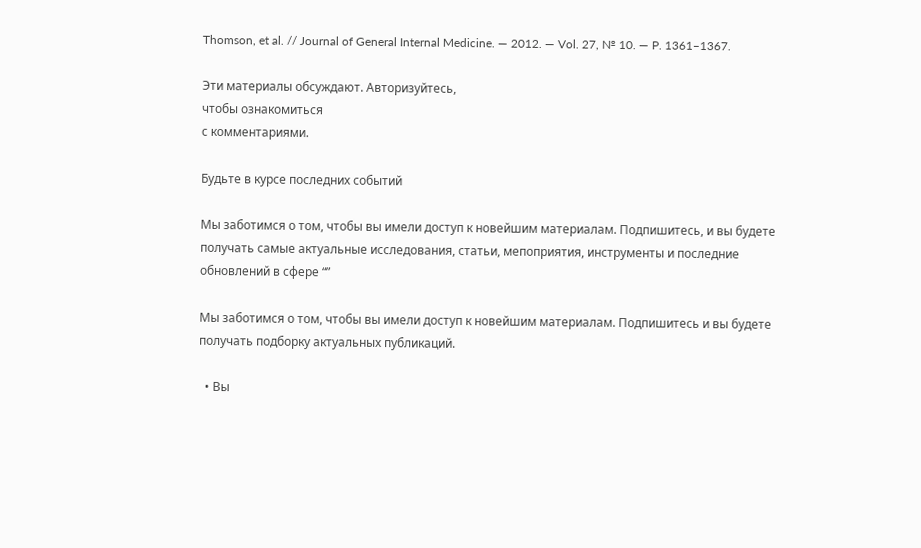Thomson, et al. // Journal of General Internal Medicine. — 2012. — Vol. 27, № 10. — P. 1361–1367.

Эти материалы обсуждают. Авторизуйтесь,
чтобы ознакомиться
с комментариями.

Будьте в курсе последних событий

Мы заботимся о том, чтобы вы имели доступ к новейшим материалам. Подпишитесь, и вы будете получать самые актуальные исследования, статьи, мепоприятия, инструменты и последние обновлений в сфере “”

Мы заботимся о том, чтобы вы имели доступ к новейшим материалам. Подпишитесь и вы будете получать подборку актуальных публикаций.

  • Вы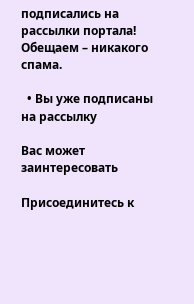подписались на рассылки портала! Обещаем – никакого спама.

  • Вы уже подписаны на рассылку

Вас может заинтересовать

Присоединитесь к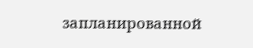запланированной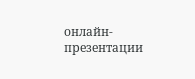онлайн-презентации